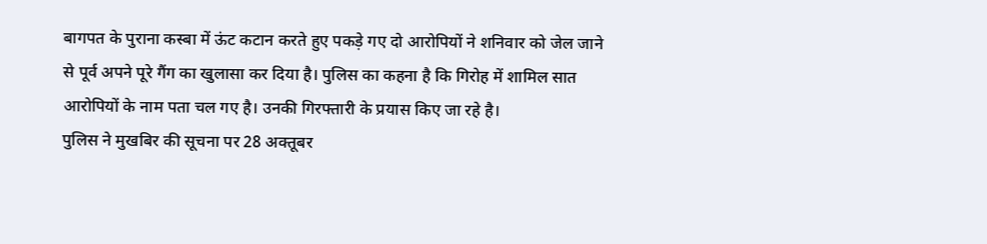बागपत के पुराना कस्बा में ऊंट कटान करते हुए पकड़े गए दो आरोपियों ने शनिवार को जेल जाने से पूर्व अपने पूरे गैंग का खुलासा कर दिया है। पुलिस का कहना है कि गिरोह में शामिल सात आरोपियों के नाम पता चल गए है। उनकी गिरफ्तारी के प्रयास किए जा रहे है।
पुलिस ने मुखबिर की सूचना पर 28 अक्तूबर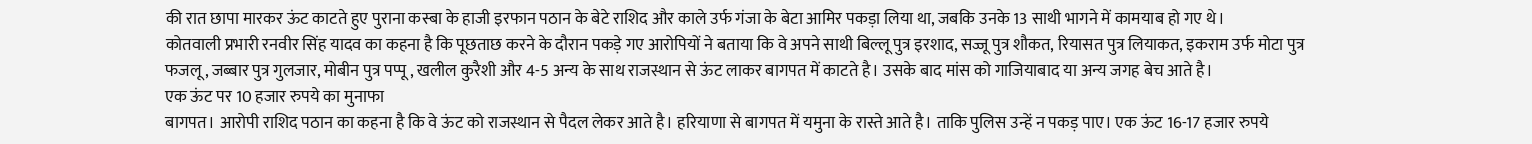की रात छापा मारकर ऊंट काटते हुए पुराना कस्बा के हाजी इरफान पठान के बेटे राशिद और काले उर्फ गंजा के बेटा आमिर पकड़ा लिया था, जबकि उनके 13 साथी भागने में कामयाब हो गए थे।
कोतवाली प्रभारी रनवीर सिंह यादव का कहना है कि पूछताछ करने के दौरान पकड़े गए आरोपियों ने बताया कि वे अपने साथी बिल्लू पुत्र इरशाद, सज्जू पुत्र शौकत, रियासत पुत्र लियाकत, इकराम उर्फ मोटा पुत्र फजलू, जब्बार पुत्र गुलजार, मोबीन पुत्र पप्पू , खलील कुरैशी और 4-5 अन्य के साथ राजस्थान से ऊंट लाकर बागपत में काटते है। उसके बाद मांस को गाजियाबाद या अन्य जगह बेच आते है।
एक ऊंट पर 10 हजार रुपये का मुनाफा
बागपत। आरोपी राशिद पठान का कहना है कि वे ऊंट को राजस्थान से पैदल लेकर आते है। हरियाणा से बागपत में यमुना के रास्ते आते है। ताकि पुलिस उन्हें न पकड़ पाए। एक ऊंट 16-17 हजार रुपये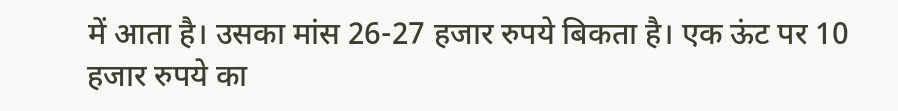में आता है। उसका मांस 26-27 हजार रुपये बिकता है। एक ऊंट पर 10 हजार रुपये का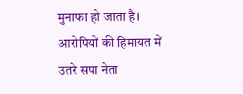मुनाफा हो जाता है।
आरोपियों की हिमायत में उतरे सपा नेता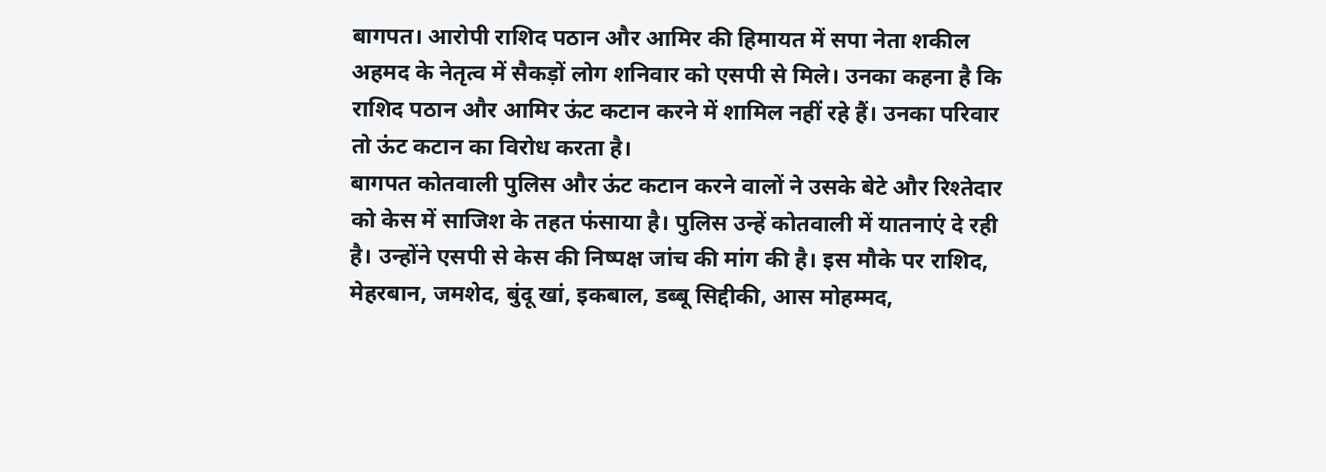बागपत। आरोपी राशिद पठान और आमिर की हिमायत में सपा नेता शकील अहमद के नेतृत्व में सैकड़ों लोग शनिवार को एसपी से मिले। उनका कहना है कि राशिद पठान और आमिर ऊंट कटान करने में शामिल नहीं रहे हैं। उनका परिवार तो ऊंट कटान का विरोध करता है।
बागपत कोतवाली पुलिस और ऊंट कटान करने वालों ने उसके बेटे और रिश्तेदार को केस में साजिश के तहत फंसाया है। पुलिस उन्हें कोतवाली में यातनाएं दे रही है। उन्होंने एसपी से केस की निष्पक्ष जांच की मांग की है। इस मौके पर राशिद, मेहरबान, जमशेद, बुंदू खां, इकबाल, डब्बू सिद्दीकी, आस मोहम्मद,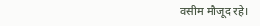वसीम मौजूद रहे।